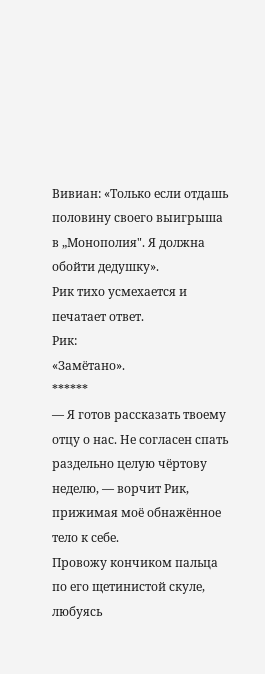Вивиан: «Только если отдашь половину своего выигрыша в „Монополия". Я должна обойти дедушку».
Рик тихо усмехается и печатает ответ.
Рик:
«Замётано».
******
— Я готов рассказать твоему отцу о нас. Не согласен спать раздельно целую чёртову неделю, — ворчит Рик, прижимая моё обнажённое тело к себе.
Провожу кончиком пальца по его щетинистой скуле, любуясь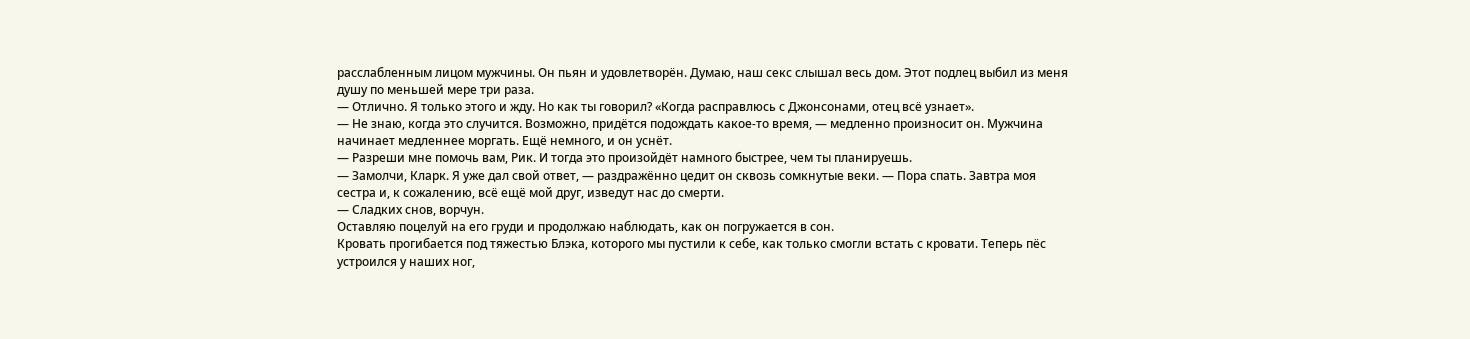расслабленным лицом мужчины. Он пьян и удовлетворён. Думаю, наш секс слышал весь дом. Этот подлец выбил из меня душу по меньшей мере три раза.
— Отлично. Я только этого и жду. Но как ты говорил? «Когда расправлюсь с Джонсонами, отец всё узнает».
— Не знаю, когда это случится. Возможно, придётся подождать какое-то время, — медленно произносит он. Мужчина начинает медленнее моргать. Ещё немного, и он уснёт.
— Разреши мне помочь вам, Рик. И тогда это произойдёт намного быстрее, чем ты планируешь.
— Замолчи, Кларк. Я уже дал свой ответ, — раздражённо цедит он сквозь сомкнутые веки. — Пора спать. Завтра моя сестра и, к сожалению, всё ещё мой друг, изведут нас до смерти.
— Сладких снов, ворчун.
Оставляю поцелуй на его груди и продолжаю наблюдать, как он погружается в сон.
Кровать прогибается под тяжестью Блэка, которого мы пустили к себе, как только смогли встать с кровати. Теперь пёс устроился у наших ног,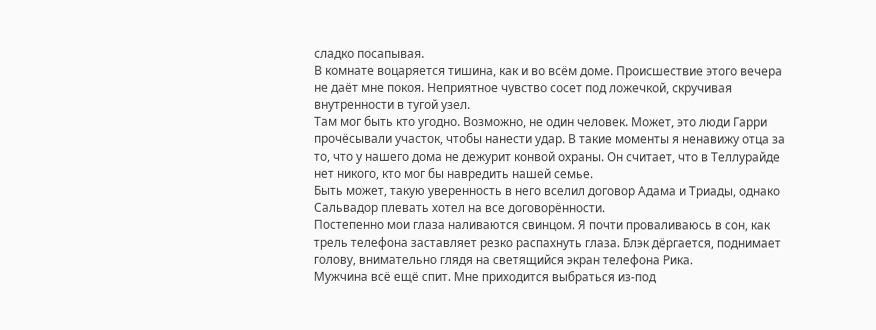сладко посапывая.
В комнате воцаряется тишина, как и во всём доме. Происшествие этого вечера не даёт мне покоя. Неприятное чувство сосет под ложечкой, скручивая внутренности в тугой узел.
Там мог быть кто угодно. Возможно, не один человек. Может, это люди Гарри прочёсывали участок, чтобы нанести удар. В такие моменты я ненавижу отца за то, что у нашего дома не дежурит конвой охраны. Он считает, что в Теллурайде нет никого, кто мог бы навредить нашей семье.
Быть может, такую уверенность в него вселил договор Адама и Триады, однако Сальвадор плевать хотел на все договорённости.
Постепенно мои глаза наливаются свинцом. Я почти проваливаюсь в сон, как трель телефона заставляет резко распахнуть глаза. Блэк дёргается, поднимает голову, внимательно глядя на светящийся экран телефона Рика.
Мужчина всё ещё спит. Мне приходится выбраться из-под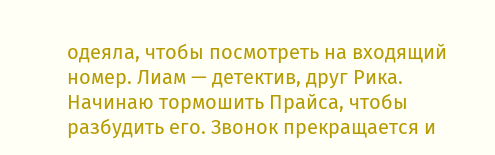одеяла, чтобы посмотреть на входящий номер. Лиам — детектив, друг Рика.
Начинаю тормошить Прайса, чтобы разбудить его. Звонок прекращается и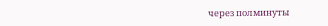через полминуты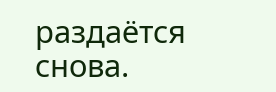раздаётся снова.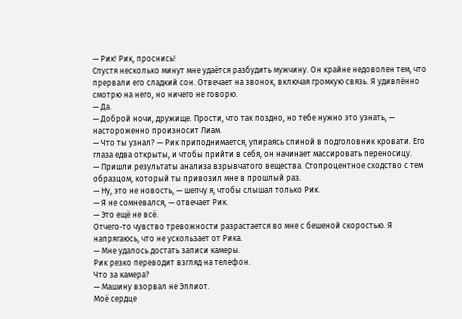— Рик! Рик, проснись!
Спустя несколько минут мне удаётся разбудить мужчину. Он крайне недоволен тем, что прервали его сладкий сон. Отвечает на звонок, включая громкую связь. Я удивлённо смотрю на него, но ничего не говорю.
— Да.
— Доброй ночи, дружище. Прости, что так поздно, но тебе нужно это узнать, — настороженно произносит Лиам.
— Что ты узнал? — Рик приподнимается, упираясь спиной в подголовник кровати. Его глаза едва открыты, и чтобы прийти в себя, он начинает массировать переносицу.
— Пришли результаты анализа взрывчатого вещества. Стопроцентное сходство с тем образцом, который ты привозил мне в прошлый раз.
— Ну, это не новость, — шепчу я, чтобы слышал только Рик.
— Я не сомневался, — отвечает Рик.
— Это ещё не всё.
Отчего-то чувство тревожности разрастается во мне с бешеной скоростью. Я напрягаюсь, что не ускользает от Рика.
— Мне удалось достать записи камеры.
Рик резко переводит взгляд на телефон.
Что за камера?
— Машину взорвал не Эллиот.
Моё сердце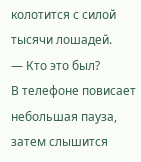колотится с силой тысячи лошадей.
— Кто это был?
В телефоне повисает небольшая пауза, затем слышится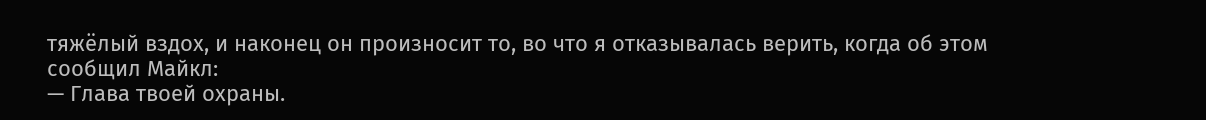тяжёлый вздох, и наконец он произносит то, во что я отказывалась верить, когда об этом сообщил Майкл:
— Глава твоей охраны.